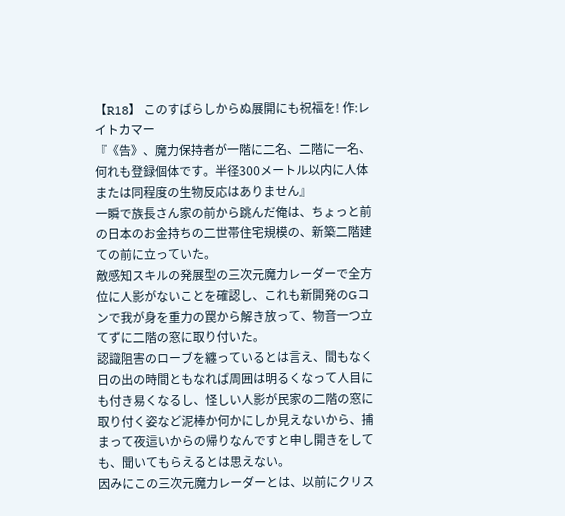【R18】 このすばらしからぬ展開にも祝福を! 作:レイトカマー
『《告》、魔力保持者が一階に二名、二階に一名、何れも登録個体です。半径300メートル以内に人体または同程度の生物反応はありません』
一瞬で族長さん家の前から跳んだ俺は、ちょっと前の日本のお金持ちの二世帯住宅規模の、新築二階建ての前に立っていた。
敵感知スキルの発展型の三次元魔力レーダーで全方位に人影がないことを確認し、これも新開発のGコンで我が身を重力の罠から解き放って、物音一つ立てずに二階の窓に取り付いた。
認識阻害のローブを纏っているとは言え、間もなく日の出の時間ともなれば周囲は明るくなって人目にも付き易くなるし、怪しい人影が民家の二階の窓に取り付く姿など泥棒か何かにしか見えないから、捕まって夜這いからの帰りなんですと申し開きをしても、聞いてもらえるとは思えない。
因みにこの三次元魔力レーダーとは、以前にクリス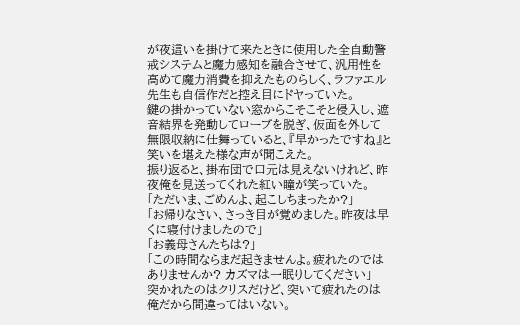が夜這いを掛けて来たときに使用した全自動警戒システムと魔力感知を融合させて、汎用性を高めて魔力消費を抑えたものらしく、ラファエル先生も自信作だと控え目にドヤっていた。
鍵の掛かっていない窓からこそこそと侵入し、遮音結界を発動してローブを脱ぎ、仮面を外して無限収納に仕舞っていると、『早かったですね』と笑いを堪えた様な声が聞こえた。
振り返ると、掛布団で口元は見えないけれど、昨夜俺を見送ってくれた紅い瞳が笑っていた。
「ただいま、ごめんよ、起こしちまったか?」
「お帰りなさい、さっき目が覚めました。昨夜は早くに寝付けましたので」
「お義母さんたちは?」
「この時間ならまだ起きませんよ。疲れたのではありませんか? カズマは一眠りしてください」
突かれたのはクリスだけど、突いて疲れたのは俺だから間違ってはいない。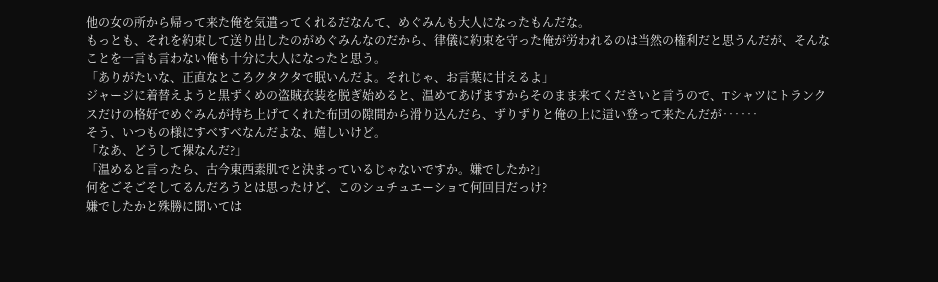他の女の所から帰って来た俺を気遣ってくれるだなんて、めぐみんも大人になったもんだな。
もっとも、それを約束して送り出したのがめぐみんなのだから、律儀に約束を守った俺が労われるのは当然の権利だと思うんだが、そんなことを一言も言わない俺も十分に大人になったと思う。
「ありがたいな、正直なところクタクタで眠いんだよ。それじゃ、お言葉に甘えるよ」
ジャージに着替えようと黒ずくめの盗賊衣装を脱ぎ始めると、温めてあげますからそのまま来てくださいと言うので、Tシャツにトランクスだけの格好でめぐみんが持ち上げてくれた布団の隙間から滑り込んだら、ずりずりと俺の上に這い登って来たんだが‥‥‥
そう、いつもの様にすべすべなんだよな、嬉しいけど。
「なあ、どうして裸なんだ?」
「温めると言ったら、古今東西素肌でと決まっているじゃないですか。嫌でしたか?」
何をごそごそしてるんだろうとは思ったけど、このシュチュエーショて何回目だっけ?
嫌でしたかと殊勝に聞いては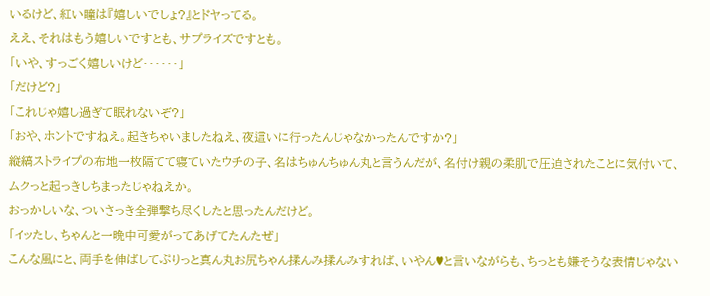いるけど、紅い瞳は『嬉しいでしょ?』とドヤってる。
ええ、それはもう嬉しいですとも、サプライズですとも。
「いや、すっごく嬉しいけど‥‥‥」
「だけど?」
「これじゃ嬉し過ぎて眠れないぞ?」
「おや、ホントですねえ。起きちゃいましたねえ、夜這いに行ったんじゃなかったんですか?」
縦縞ストライプの布地一枚隔てて寝ていたウチの子、名はちゅんちゅん丸と言うんだが、名付け親の柔肌で圧迫されたことに気付いて、ムクっと起っきしちまったじゃねえか。
おっかしいな、ついさっき全弾撃ち尽くしたと思ったんだけど。
「イッたし、ちゃんと一晩中可愛がってあげてたんたぜ」
こんな風にと、両手を伸ばしてぷりっと真ん丸お尻ちゃん揉んみ揉んみすれば、いやん♥と言いながらも、ちっとも嫌そうな表情じゃない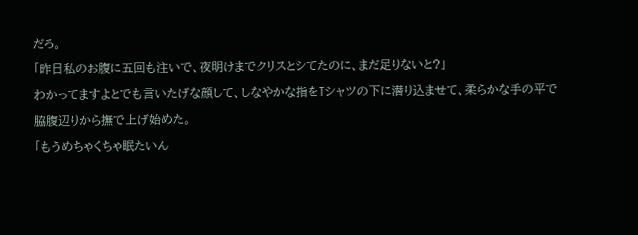だろ。
「昨日私のお腹に五回も注いで、夜明けまでクリスとシてたのに、まだ足りないと?」
わかってますよとでも言いたげな顔して、しなやかな指をTシャツの下に潜り込ませて、柔らかな手の平で脇腹辺りから撫で上げ始めた。
「もうめちゃくちゃ眠たいん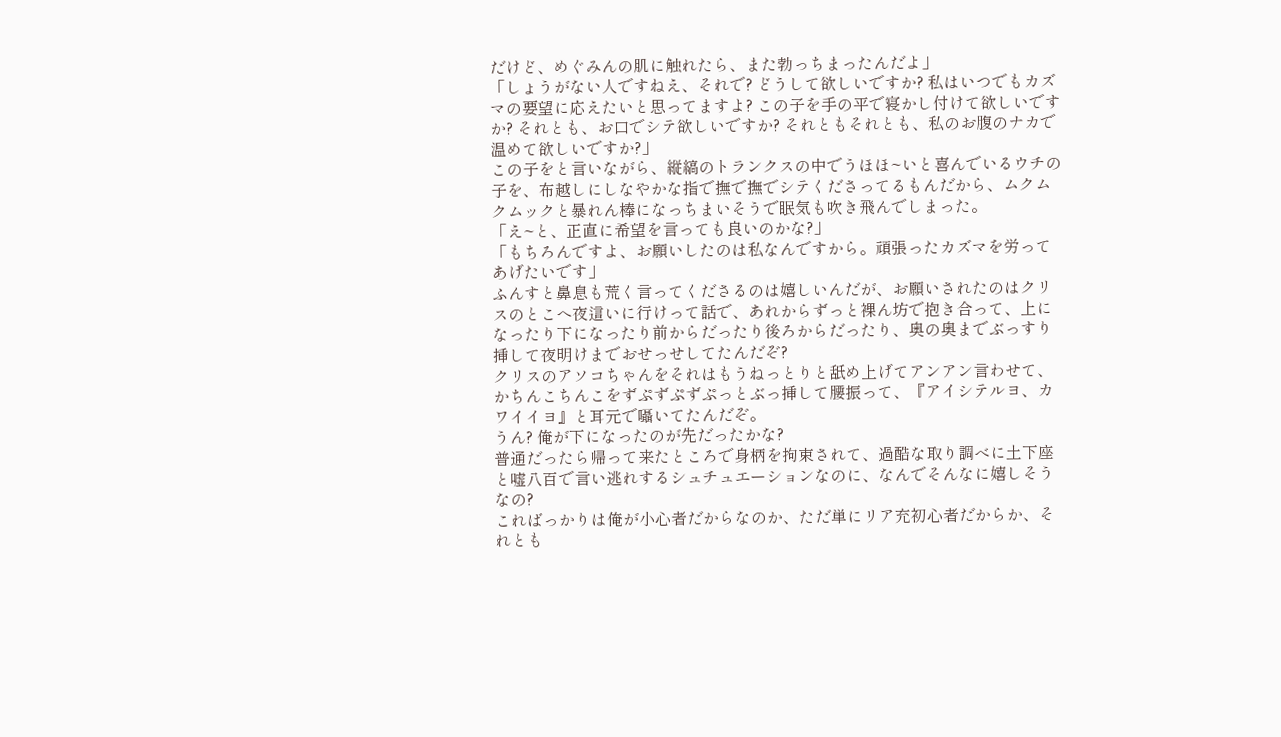だけど、めぐみんの肌に触れたら、また勃っちまったんだよ」
「しょうがない人ですねえ、それで? どうして欲しいですか? 私はいつでもカズマの要望に応えたいと思ってますよ? この子を手の平で寝かし付けて欲しいですか? それとも、お口でシテ欲しいですか? それともそれとも、私のお腹のナカで温めて欲しいですか?」
この子をと言いながら、縦縞のトランクスの中でうほほ~いと喜んでいるウチの子を、布越しにしなやかな指で撫で撫でシテくださってるもんだから、ムクムクムックと暴れん棒になっちまいそうで眠気も吹き飛んでしまった。
「え~と、正直に希望を言っても良いのかな?」
「もちろんですよ、お願いしたのは私なんですから。頑張ったカズマを労ってあげたいです」
ふんすと鼻息も荒く言ってくださるのは嬉しいんだが、お願いされたのはクリスのとこへ夜這いに行けって話で、あれからずっと裸ん坊で抱き合って、上になったり下になったり前からだったり後ろからだったり、奥の奥までぶっすり挿して夜明けまでおせっせしてたんだぞ?
クリスのアソコちゃんをそれはもうねっとりと舐め上げてアンアン言わせて、かちんこちんこをずぷずぷずぷっとぶっ挿して腰振って、『アイシテルヨ、カワイイヨ』と耳元で囁いてたんだぞ。
うん? 俺が下になったのが先だったかな?
普通だったら帰って来たところで身柄を拘束されて、過酷な取り調べに土下座と嘘八百で言い逃れするシュチュエーションなのに、なんでそんなに嬉しそうなの?
こればっかりは俺が小心者だからなのか、ただ単にリア充初心者だからか、それとも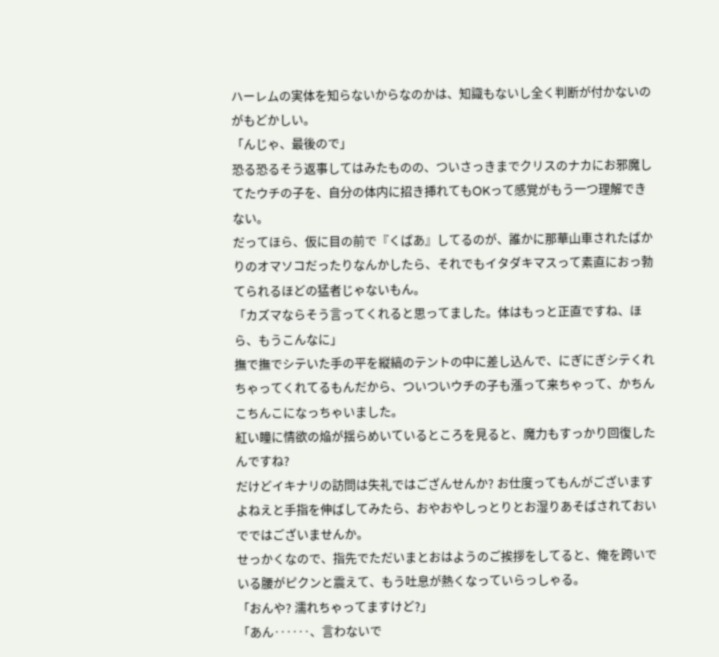ハーレムの実体を知らないからなのかは、知識もないし全く判断が付かないのがもどかしい。
「んじゃ、最後ので」
恐る恐るそう返事してはみたものの、ついさっきまでクリスのナカにお邪魔してたウチの子を、自分の体内に招き挿れてもOKって感覚がもう一つ理解できない。
だってほら、仮に目の前で『くぱあ』してるのが、誰かに那華山車されたばかりのオマソコだったりなんかしたら、それでもイタダキマスって素直におっ勃てられるほどの猛者じゃないもん。
「カズマならそう言ってくれると思ってました。体はもっと正直ですね、ほら、もうこんなに」
撫で撫でシテいた手の平を縦縞のテントの中に差し込んで、にぎにぎシテくれちゃってくれてるもんだから、ついついウチの子も漲って来ちゃって、かちんこちんこになっちゃいました。
紅い瞳に情欲の焔が揺らめいているところを見ると、魔力もすっかり回復したんですね?
だけどイキナリの訪問は失礼ではござんせんか? お仕度ってもんがございますよねえと手指を伸ばしてみたら、おやおやしっとりとお湿りあそばされておいでではございませんか。
せっかくなので、指先でただいまとおはようのご挨拶をしてると、俺を跨いでいる腰がピクンと震えて、もう吐息が熱くなっていらっしゃる。
「おんや? 濡れちゃってますけど?」
「あん‥‥‥、言わないで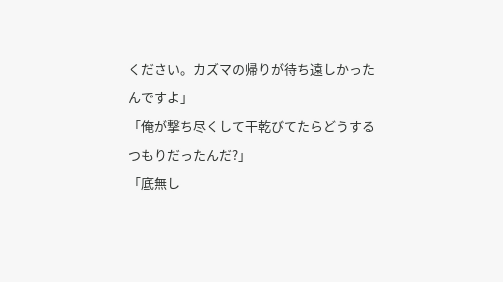ください。カズマの帰りが待ち遠しかったんですよ」
「俺が撃ち尽くして干乾びてたらどうするつもりだったんだ?」
「底無し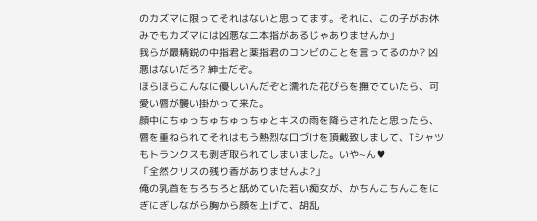のカズマに限ってそれはないと思ってます。それに、この子がお休みでもカズマには凶悪な二本指があるじゃありませんか」
我らが最精鋭の中指君と薬指君のコンビのことを言ってるのか? 凶悪はないだろ? 紳士だぞ。
ほらほらこんなに優しいんだぞと濡れた花びらを撫でていたら、可愛い唇が襲い掛かって来た。
顔中にちゅっちゅちゅっちゅとキスの雨を降らされたと思ったら、唇を重ねられてそれはもう熱烈な口づけを頂戴致しまして、Tシャツもトランクスも剥ぎ取られてしまいました。いや~ん♥
「全然クリスの残り香がありませんよ?」
俺の乳首をちろちろと舐めていた若い痴女が、かちんこちんこをにぎにぎしながら胸から顔を上げて、胡乱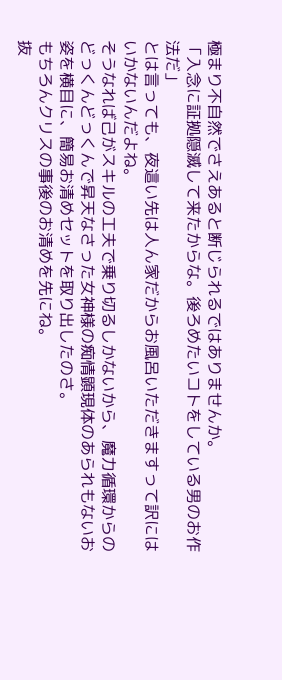極まり不自然でさえあると断じられるではありませんか。
「入念に証拠隠滅して来たからな。後ろめたいコトをしている男のお作法だ」
とは言っても、夜這い先は人ん家だからお風呂いただきますって訳にはいかないんだよね。
そうなれば己がスキルの工夫で乗り切るしかないから、魔力循環からのどっくんどっくんで昇天なさった女神様の痴情顕現体のあられもないお姿を横目に、簡易お清めセットを取り出したのさ。
もちろんクリスの事後のお清めを先にね。
抜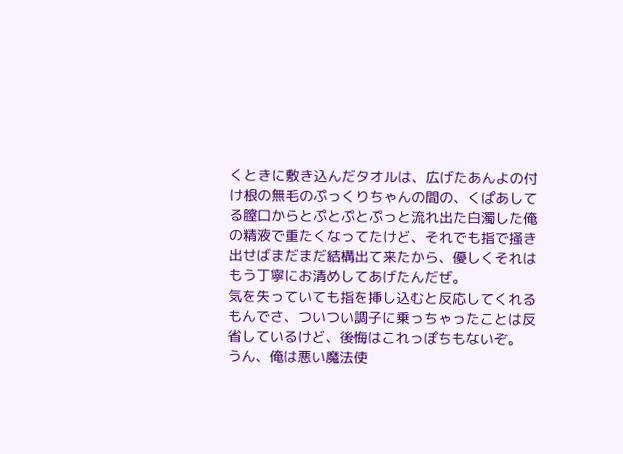くときに敷き込んだタオルは、広げたあんよの付け根の無毛のぷっくりちゃんの間の、くぱあしてる膣口からとぷとぷとぷっと流れ出た白濁した俺の精液で重たくなってたけど、それでも指で掻き出せばまだまだ結構出て来たから、優しくそれはもう丁寧にお清めしてあげたんだぜ。
気を失っていても指を挿し込むと反応してくれるもんでさ、ついつい調子に乗っちゃったことは反省しているけど、後悔はこれっぽちもないぞ。
うん、俺は悪い魔法使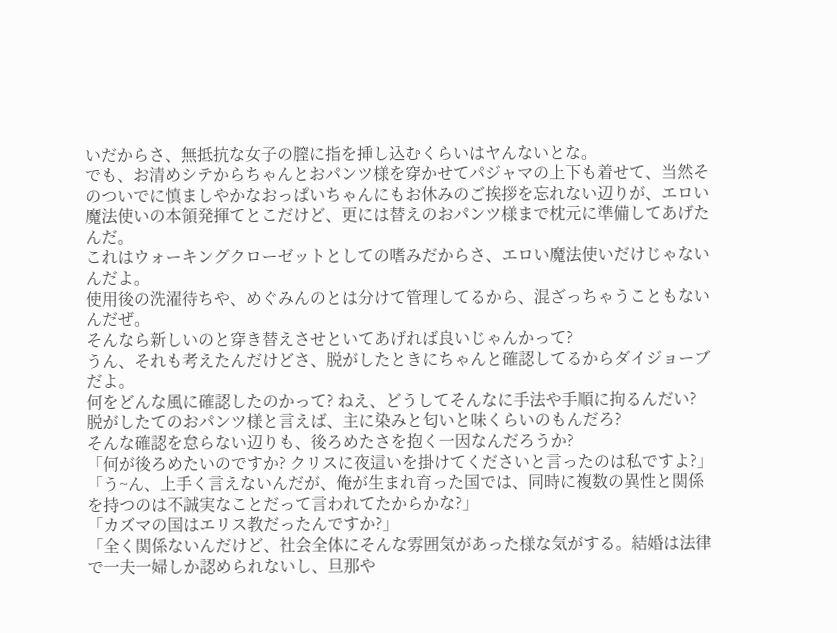いだからさ、無抵抗な女子の膣に指を挿し込むくらいはヤんないとな。
でも、お清めシテからちゃんとおパンツ様を穿かせてパジャマの上下も着せて、当然そのついでに慎ましやかなおっぱいちゃんにもお休みのご挨拶を忘れない辺りが、エロい魔法使いの本領発揮てとこだけど、更には替えのおパンツ様まで枕元に準備してあげたんだ。
これはウォーキングクローゼットとしての嗜みだからさ、エロい魔法使いだけじゃないんだよ。
使用後の洗濯待ちや、めぐみんのとは分けて管理してるから、混ざっちゃうこともないんだぜ。
そんなら新しいのと穿き替えさせといてあげれば良いじゃんかって?
うん、それも考えたんだけどさ、脱がしたときにちゃんと確認してるからダイジョーブだよ。
何をどんな風に確認したのかって? ねえ、どうしてそんなに手法や手順に拘るんだい?
脱がしたてのおパンツ様と言えば、主に染みと匂いと味くらいのもんだろ?
そんな確認を怠らない辺りも、後ろめたさを抱く一因なんだろうか?
「何が後ろめたいのですか? クリスに夜這いを掛けてくださいと言ったのは私ですよ?」
「う~ん、上手く言えないんだが、俺が生まれ育った国では、同時に複数の異性と関係を持つのは不誠実なことだって言われてたからかな?」
「カズマの国はエリス教だったんですか?」
「全く関係ないんだけど、社会全体にそんな雰囲気があった様な気がする。結婚は法律で一夫一婦しか認められないし、旦那や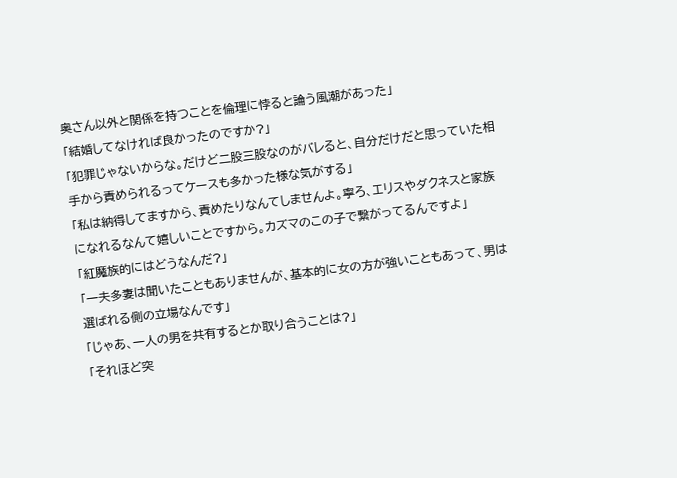奥さん以外と関係を持つことを倫理に悖ると論う風潮があった」
「結婚してなければ良かったのですか?」
「犯罪じゃないからな。だけど二股三股なのがバレると、自分だけだと思っていた相手から責められるってケースも多かった様な気がする」
「私は納得してますから、責めたりなんてしませんよ。寧ろ、エリスやダクネスと家族になれるなんて嬉しいことですから。カズマのこの子で繋がってるんですよ」
「紅魔族的にはどうなんだ?」
「一夫多妻は聞いたこともありませんが、基本的に女の方が強いこともあって、男は選ばれる側の立場なんです」
「じゃあ、一人の男を共有するとか取り合うことは?」
「それほど突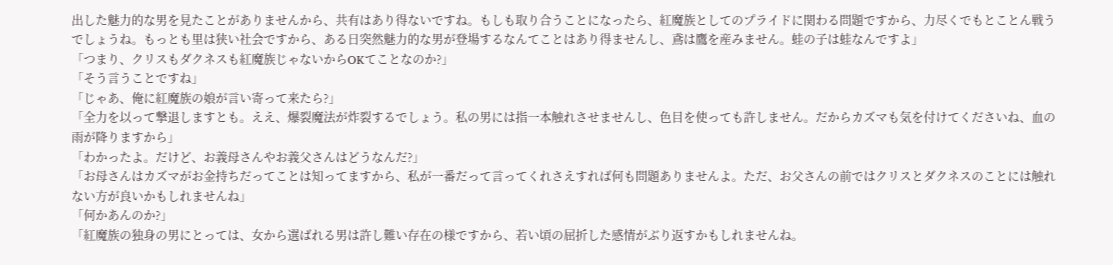出した魅力的な男を見たことがありませんから、共有はあり得ないですね。もしも取り合うことになったら、紅魔族としてのプライドに関わる問題ですから、力尽くでもとことん戦うでしょうね。もっとも里は狭い社会ですから、ある日突然魅力的な男が登場するなんてことはあり得ませんし、鳶は鷹を産みません。蛙の子は蛙なんですよ」
「つまり、クリスもダクネスも紅魔族じゃないからOKてことなのか?」
「そう言うことですね」
「じゃあ、俺に紅魔族の娘が言い寄って来たら?」
「全力を以って撃退しますとも。ええ、爆裂魔法が炸裂するでしょう。私の男には指一本触れさせませんし、色目を使っても許しません。だからカズマも気を付けてくださいね、血の雨が降りますから」
「わかったよ。だけど、お義母さんやお義父さんはどうなんだ?」
「お母さんはカズマがお金持ちだってことは知ってますから、私が一番だって言ってくれさえすれば何も問題ありませんよ。ただ、お父さんの前ではクリスとダクネスのことには触れない方が良いかもしれませんね」
「何かあんのか?」
「紅魔族の独身の男にとっては、女から選ばれる男は許し難い存在の様ですから、若い頃の屈折した感情がぶり返すかもしれませんね。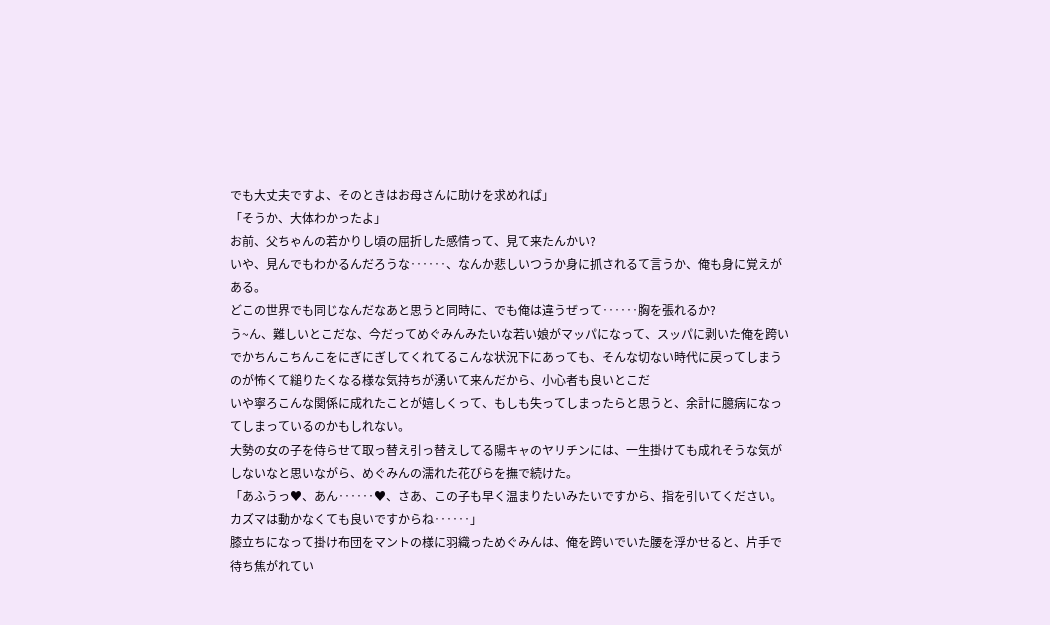でも大丈夫ですよ、そのときはお母さんに助けを求めれば」
「そうか、大体わかったよ」
お前、父ちゃんの若かりし頃の屈折した感情って、見て来たんかい?
いや、見んでもわかるんだろうな‥‥‥、なんか悲しいつうか身に抓されるて言うか、俺も身に覚えがある。
どこの世界でも同じなんだなあと思うと同時に、でも俺は違うぜって‥‥‥胸を張れるか?
う~ん、難しいとこだな、今だってめぐみんみたいな若い娘がマッパになって、スッパに剥いた俺を跨いでかちんこちんこをにぎにぎしてくれてるこんな状況下にあっても、そんな切ない時代に戻ってしまうのが怖くて縋りたくなる様な気持ちが湧いて来んだから、小心者も良いとこだ
いや寧ろこんな関係に成れたことが嬉しくって、もしも失ってしまったらと思うと、余計に臆病になってしまっているのかもしれない。
大勢の女の子を侍らせて取っ替え引っ替えしてる陽キャのヤリチンには、一生掛けても成れそうな気がしないなと思いながら、めぐみんの濡れた花びらを撫で続けた。
「あふうっ♥、あん‥‥‥♥、さあ、この子も早く温まりたいみたいですから、指を引いてください。カズマは動かなくても良いですからね‥‥‥」
膝立ちになって掛け布団をマントの様に羽織っためぐみんは、俺を跨いでいた腰を浮かせると、片手で待ち焦がれてい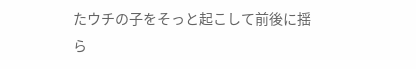たウチの子をそっと起こして前後に揺ら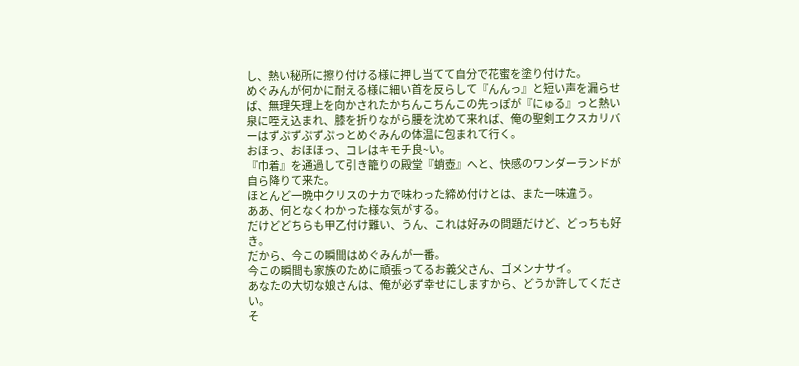し、熱い秘所に擦り付ける様に押し当てて自分で花蜜を塗り付けた。
めぐみんが何かに耐える様に細い首を反らして『んんっ』と短い声を漏らせば、無理矢理上を向かされたかちんこちんこの先っぽが『にゅる』っと熱い泉に咥え込まれ、膝を折りながら腰を沈めて来れば、俺の聖剣エクスカリバーはずぷずぷずぷっとめぐみんの体温に包まれて行く。
おほっ、おほほっ、コレはキモチ良~い。
『巾着』を通過して引き籠りの殿堂『蛸壺』へと、快感のワンダーランドが自ら降りて来た。
ほとんど一晩中クリスのナカで味わった締め付けとは、また一味違う。
ああ、何となくわかった様な気がする。
だけどどちらも甲乙付け難い、うん、これは好みの問題だけど、どっちも好き。
だから、今この瞬間はめぐみんが一番。
今この瞬間も家族のために頑張ってるお義父さん、ゴメンナサイ。
あなたの大切な娘さんは、俺が必ず幸せにしますから、どうか許してください。
そ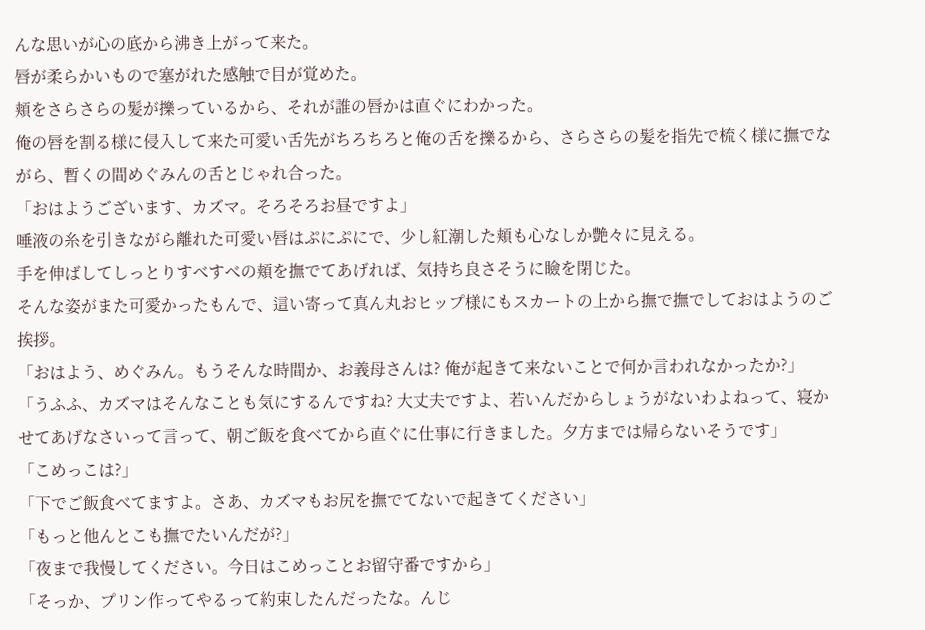んな思いが心の底から沸き上がって来た。
唇が柔らかいもので塞がれた感触で目が覚めた。
頬をさらさらの髪が擽っているから、それが誰の唇かは直ぐにわかった。
俺の唇を割る様に侵入して来た可愛い舌先がちろちろと俺の舌を擽るから、さらさらの髪を指先で梳く様に撫でながら、暫くの間めぐみんの舌とじゃれ合った。
「おはようございます、カズマ。そろそろお昼ですよ」
唾液の糸を引きながら離れた可愛い唇はぷにぷにで、少し紅潮した頬も心なしか艶々に見える。
手を伸ばしてしっとりすべすべの頬を撫でてあげれば、気持ち良さそうに瞼を閉じた。
そんな姿がまた可愛かったもんで、這い寄って真ん丸おヒップ様にもスカートの上から撫で撫でしておはようのご挨拶。
「おはよう、めぐみん。もうそんな時間か、お義母さんは? 俺が起きて来ないことで何か言われなかったか?」
「うふふ、カズマはそんなことも気にするんですね? 大丈夫ですよ、若いんだからしょうがないわよねって、寝かせてあげなさいって言って、朝ご飯を食べてから直ぐに仕事に行きました。夕方までは帰らないそうです」
「こめっこは?」
「下でご飯食べてますよ。さあ、カズマもお尻を撫でてないで起きてください」
「もっと他んとこも撫でたいんだが?」
「夜まで我慢してください。今日はこめっことお留守番ですから」
「そっか、プリン作ってやるって約束したんだったな。んじ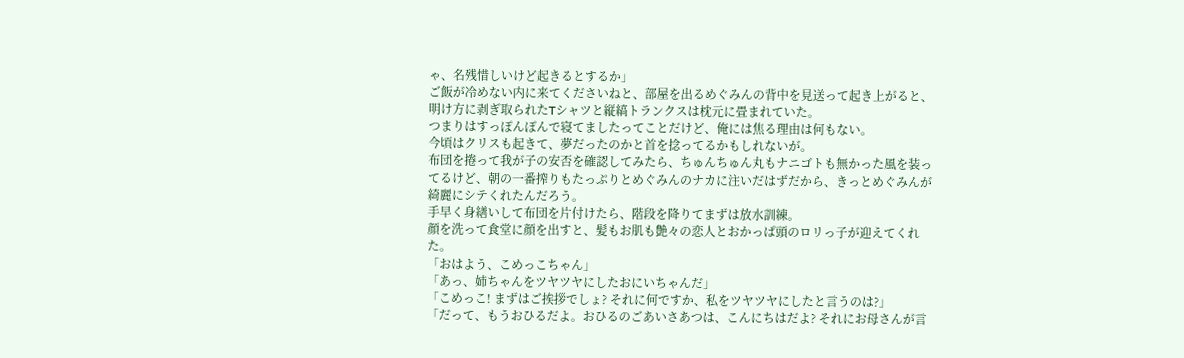ゃ、名残惜しいけど起きるとするか」
ご飯が冷めない内に来てくださいねと、部屋を出るめぐみんの背中を見送って起き上がると、明け方に剥ぎ取られたTシャツと縦縞トランクスは枕元に畳まれていた。
つまりはすっぽんぽんで寝てましたってことだけど、俺には焦る理由は何もない。
今頃はクリスも起きて、夢だったのかと首を捻ってるかもしれないが。
布団を捲って我が子の安否を確認してみたら、ちゅんちゅん丸もナニゴトも無かった風を装ってるけど、朝の一番搾りもたっぷりとめぐみんのナカに注いだはずだから、きっとめぐみんが綺麗にシテくれたんだろう。
手早く身繕いして布団を片付けたら、階段を降りてまずは放水訓練。
顔を洗って食堂に顔を出すと、髪もお肌も艶々の恋人とおかっぱ頭のロリっ子が迎えてくれた。
「おはよう、こめっこちゃん」
「あっ、姉ちゃんをツヤツヤにしたおにいちゃんだ」
「こめっこ! まずはご挨拶でしょ? それに何ですか、私をツヤツヤにしたと言うのは?」
「だって、もうおひるだよ。おひるのごあいさあつは、こんにちはだよ? それにお母さんが言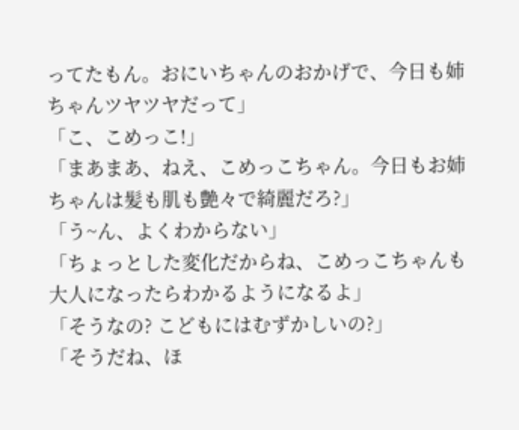ってたもん。おにいちゃんのおかげで、今日も姉ちゃんツヤツヤだって」
「こ、こめっこ!」
「まあまあ、ねえ、こめっこちゃん。今日もお姉ちゃんは髪も肌も艶々で綺麗だろ?」
「う~ん、よくわからない」
「ちょっとした変化だからね、こめっこちゃんも大人になったらわかるようになるよ」
「そうなの? こどもにはむずかしいの?」
「そうだね、ほ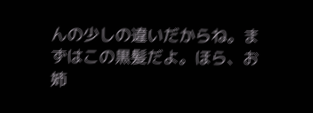んの少しの違いだからね。まずはこの黒髪だよ。ほら、お姉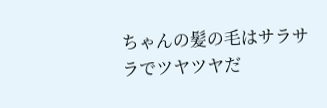ちゃんの髪の毛はサラサラでツヤツヤだ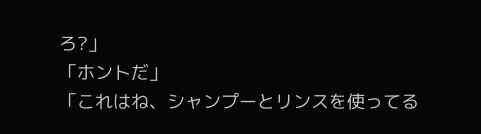ろ?」
「ホントだ」
「これはね、シャンプーとリンスを使ってる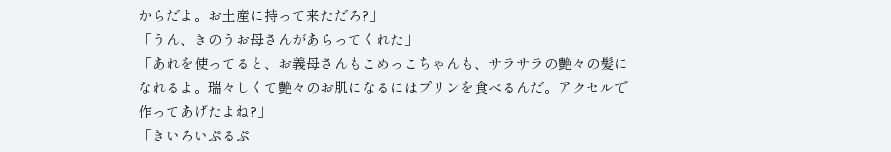からだよ。お土産に持って来ただろ?」
「うん、きのうお母さんがあらってくれた」
「あれを使ってると、お義母さんもこめっこちゃんも、サラサラの艶々の髪になれるよ。瑞々しくて艶々のお肌になるにはプリンを食べるんだ。アクセルで作ってあげたよね?」
「きいろいぷるぷ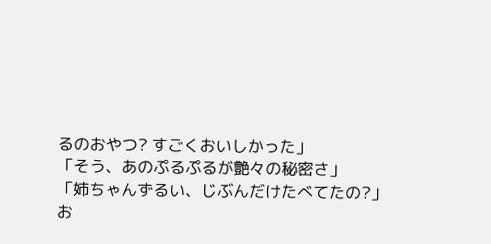るのおやつ? すごくおいしかった」
「そう、あのぷるぷるが艶々の秘密さ」
「姉ちゃんずるい、じぶんだけたべてたの?」
お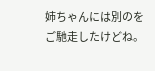姉ちゃんには別のをご馳走したけどね。